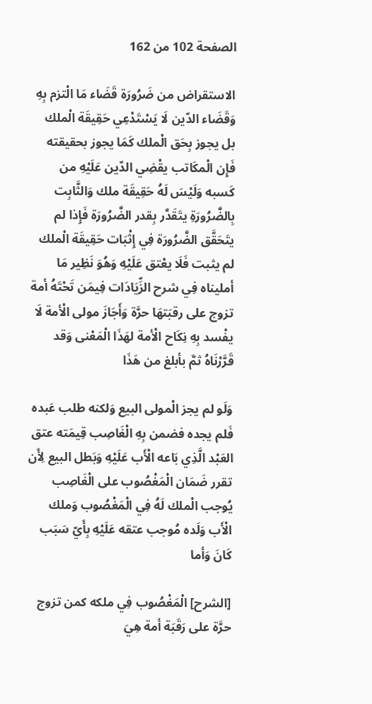الصفحة 102 من 162

الاستقراض من ضَرُورَة قَضَاء مَا الْتزم بِهِ وَقَضَاء الدّين لَا يَسْتَدْعِي حَقِيقَة الْملك بل يجوز بِحَق الْملك كَمَا يجوز بحقيقته فَإِن الْمكَاتب يقْضِي الدّين عَلَيْهِ من كَسبه وَلَيْسَ لَهُ حَقِيقَة ملك وَالثَّابِت بِالضَّرُورَةِ يتَقَدَّر بِقدر الضَّرُورَة فَإِذا لم يتَحَقَّق الضَّرُورَة فِي إِثْبَات حَقِيقَة الْملك لم يثبت فَلَا يعْتق عَلَيْهِ وَهُوَ نَظِير مَا أمليناه فِي شرح الزِّيَادَات فِيمَن تَحْتَهُ أمة تزوج على رقبَتهَا حرَّة وَأَجَازَ مولى الْأمة لَا يفْسد بِهِ نِكَاح الْأمة لهَذَا الْمَعْنى وَقد قَرَّرْنَاهُ ثمَّ بأبلغ من هَذَا

وَلَو لم يجز الْمولى البيع وَلكنه طلب عَبده فَلم يجده فضمن بِهِ الْغَاصِب قِيمَته عتق العَبْد الَّذِي بَاعه الْأَب عَلَيْهِ وَبَطل البيع لِأَن تقرر ضَمَان الْمَغْصُوب على الْغَاصِب يُوجب الْملك لَهُ فِي الْمَغْصُوب وَملك الْأَب وَلَده مُوجب عتقه عَلَيْهِ بِأَيّ سَبَب كَانَ وَأما

[الشرح] الْمَغْصُوب فِي ملكه كمن تزوج حرَّة على رَقَبَة أمة هِيَ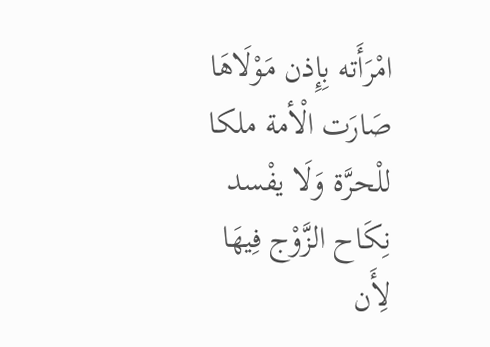امْرَأَته بِإِذن مَوْلَاهَا صَارَت الْأمة ملكا للْحرَّة وَلَا يفْسد نِكَاح الزَّوْج فِيهَا لِأَن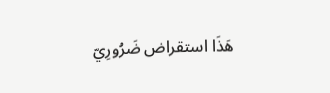هَذَا استقراض ضَرُورِيّ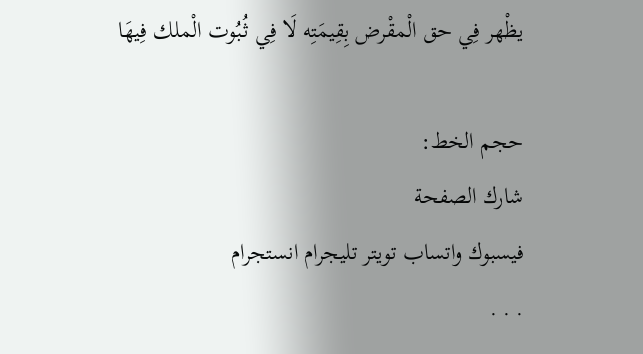يظْهر فِي حق الْمقْرض بِقِيمَتِه لَا فِي ثُبُوت الْملك فِيهَا

حجم الخط:
شارك الصفحة
فيسبوك واتساب تويتر تليجرام انستجرام
. . .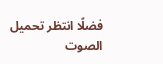فضلًا انتظر تحميل الصوت